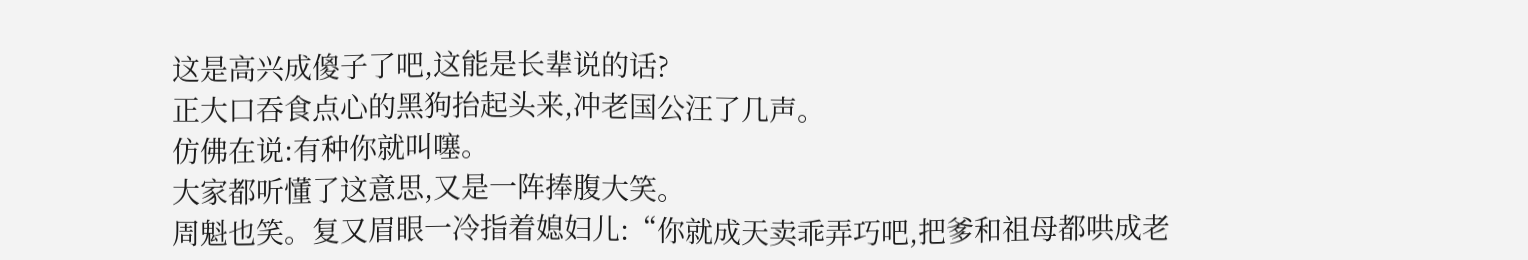这是高兴成傻子了吧,这能是长辈说的话?
正大口吞食点心的黑狗抬起头来,冲老国公汪了几声。
仿佛在说:有种你就叫噻。
大家都听懂了这意思,又是一阵捧腹大笑。
周魁也笑。复又眉眼一冷指着媳妇儿:“你就成天卖乖弄巧吧,把爹和祖母都哄成老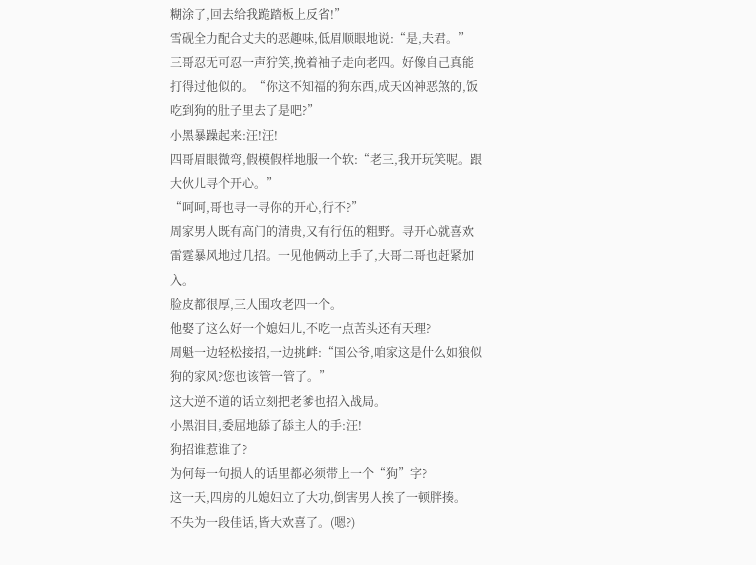糊涂了,回去给我跪踏板上反省!”
雪砚全力配合丈夫的恶趣味,低眉顺眼地说:“是,夫君。”
三哥忍无可忍一声狞笑,挽着袖子走向老四。好像自己真能打得过他似的。“你这不知福的狗东西,成天凶神恶煞的,饭吃到狗的肚子里去了是吧?”
小黑暴躁起来:汪!汪!
四哥眉眼微弯,假模假样地服一个软:“老三,我开玩笑呢。跟大伙儿寻个开心。”
“呵呵,哥也寻一寻你的开心,行不?”
周家男人既有高门的清贵,又有行伍的粗野。寻开心就喜欢雷霆暴风地过几招。一见他俩动上手了,大哥二哥也赶紧加入。
脸皮都很厚,三人围攻老四一个。
他娶了这么好一个媳妇儿,不吃一点苦头还有天理?
周魁一边轻松接招,一边挑衅:“国公爷,咱家这是什么如狼似狗的家风?您也该管一管了。”
这大逆不道的话立刻把老爹也招入战局。
小黑泪目,委屈地舔了舔主人的手:汪!
狗招谁惹谁了?
为何每一句损人的话里都必须带上一个“狗”字?
这一天,四房的儿媳妇立了大功,倒害男人挨了一顿胖揍。
不失为一段佳话,皆大欢喜了。(嗯?)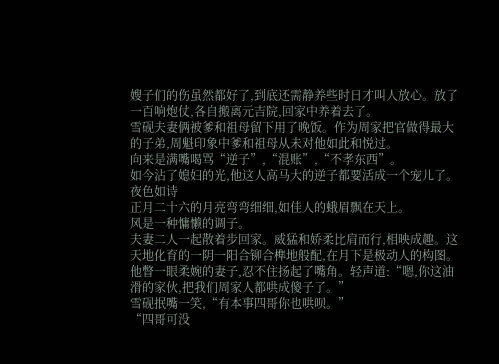嫂子们的伤虽然都好了,到底还需静养些时日才叫人放心。放了一百响炮仗,各自搬离元吉院,回家中养着去了。
雪砚夫妻俩被爹和祖母留下用了晚饭。作为周家把官做得最大的子弟,周魁印象中爹和祖母从未对他如此和悦过。
向来是满嘴喝骂“逆子”,“混账”,“不孝东西”。
如今沾了媳妇的光,他这人高马大的逆子都要活成一个宠儿了。
夜色如诗
正月二十六的月亮弯弯细细,如佳人的蛾眉飘在天上。
风是一种慵懒的调子。
夫妻二人一起散着步回家。威猛和娇柔比肩而行,相映成趣。这天地化育的一阴一阳合铆合榫地般配,在月下是极动人的构图。
他瞥一眼柔婉的妻子,忍不住扬起了嘴角。轻声道:“嗯,你这油滑的家伙,把我们周家人都哄成傻子了。”
雪砚抿嘴一笑,“有本事四哥你也哄呗。”
“四哥可没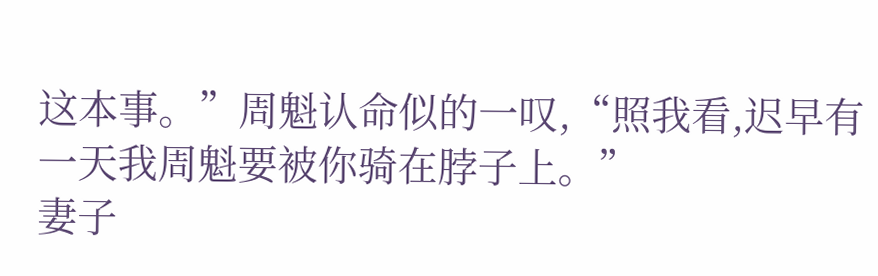这本事。”周魁认命似的一叹,“照我看,迟早有一天我周魁要被你骑在脖子上。”
妻子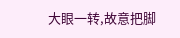大眼一转,故意把脚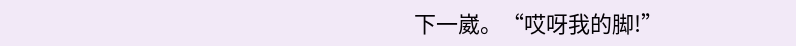下一崴。“哎呀我的脚!”